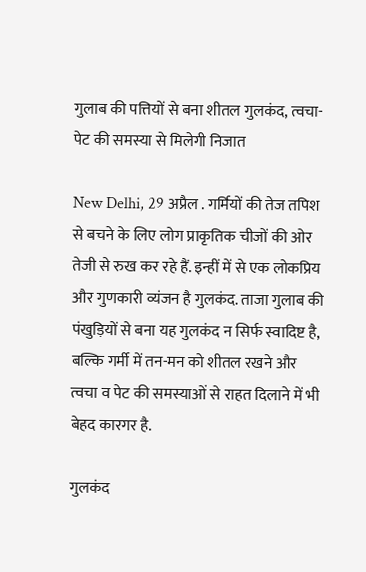गुलाब की पत्तियों से बना शीतल गुलकंद, त्वचा-पेट की समस्या से मिलेगी निजात

New Delhi, 29 अप्रैल . गर्मियों की तेज तपिश से बचने के लिए लोग प्राकृतिक चीजों की ओर तेजी से रुख कर रहे हैं. इन्हीं में से एक लोकप्रिय और गुणकारी व्यंजन है गुलकंद. ताजा गुलाब की पंखुड़ियों से बना यह गुलकंद न सिर्फ स्वादिष्ट है, बल्कि गर्मी में तन-मन को शीतल रखने और त्वचा व पेट की समस्याओं से राहत दिलाने में भी बेहद कारगर है.

गुलकंद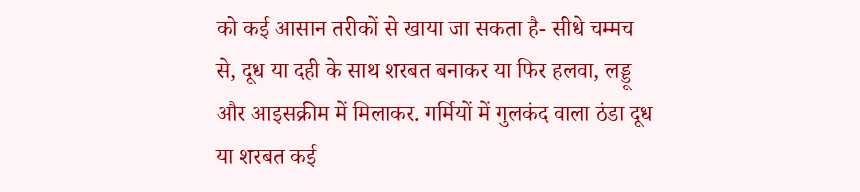को कई आसान तरीकों से खाया जा सकता है- सीधे चम्मच से, दूध या दही के साथ शरबत बनाकर या फिर हलवा, लड्डू और आइसक्रीम में मिलाकर. गर्मियों में गुलकंद वाला ठंडा दूध या शरबत कई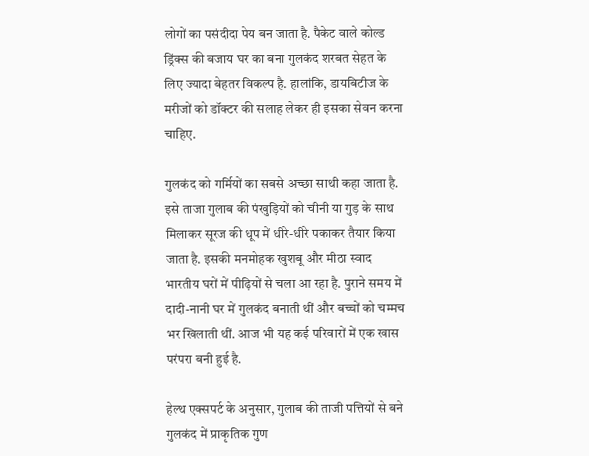लोगों का पसंदीदा पेय बन जाता है. पैकेट वाले कोल्ड ड्रिंक्स की बजाय घर का बना गुलकंद शरबत सेहत के लिए ज्यादा बेहतर विकल्प है. हालांकि, डायबिटीज के मरीजों को डॉक्टर की सलाह लेकर ही इसका सेवन करना चाहिए.

गुलकंद को गर्मियों का सबसे अच्छा साथी कहा जाता है. इसे ताजा गुलाब की पंखुड़ियों को चीनी या गुड़ के साथ मिलाकर सूरज की धूप में धीरे-धीरे पकाकर तैयार किया जाता है. इसकी मनमोहक खुशबू और मीठा स्वाद भारतीय घरों में पीढ़ियों से चला आ रहा है. पुराने समय में दादी-नानी घर में गुलकंद बनाती थीं और बच्चों को चम्मच भर खिलाती थीं. आज भी यह कई परिवारों में एक खास परंपरा बनी हुई है.

हेल्थ एक्सपर्ट के अनुसार, गुलाब की ताजी पत्तियों से बने गुलकंद में प्राकृतिक गुण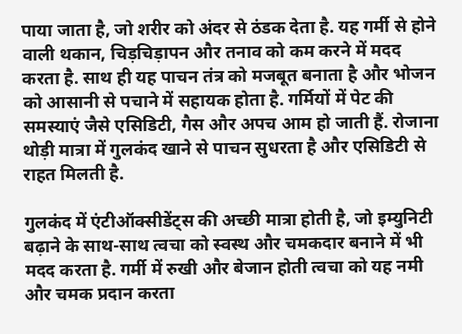पाया जाता है, जो शरीर को अंदर से ठंडक देता है. यह गर्मी से होने वाली थकान, चिड़चिड़ापन और तनाव को कम करने में मदद करता है. साथ ही यह पाचन तंत्र को मजबूत बनाता है और भोजन को आसानी से पचाने में सहायक होता है. गर्मियों में पेट की समस्याएं जैसे एसिडिटी, गैस और अपच आम हो जाती हैं. रोजाना थोड़ी मात्रा में गुलकंद खाने से पाचन सुधरता है और एसिडिटी से राहत मिलती है.

गुलकंद में एंटीऑक्सीडेंट्स की अच्छी मात्रा होती है, जो इम्युनिटी बढ़ाने के साथ-साथ त्वचा को स्वस्थ और चमकदार बनाने में भी मदद करता है. गर्मी में रुखी और बेजान होती त्वचा को यह नमी और चमक प्रदान करता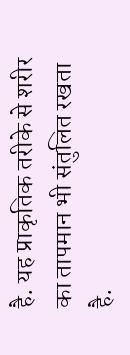है. यह प्राकृतिक तरीके से शरीर का तापमान भी संतुलित रखता है.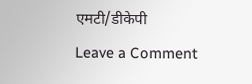एमटी/डीकेपी

Leave a Comment